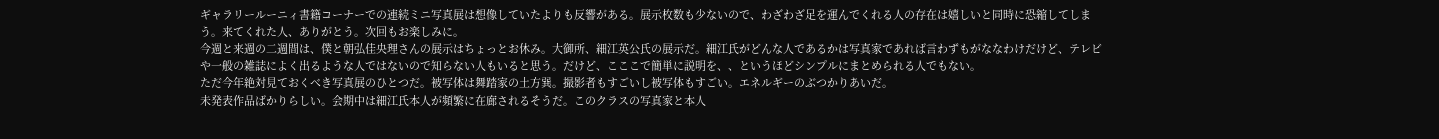ギャラリールーニィ書籍コーナーでの連続ミニ写真展は想像していたよりも反響がある。展示枚数も少ないので、わざわざ足を運んでくれる人の存在は嬉しいと同時に恐縮してしまう。来てくれた人、ありがとう。次回もお楽しみに。
今週と来週の二週間は、僕と朝弘佳央理さんの展示はちょっとお休み。大御所、細江英公氏の展示だ。細江氏がどんな人であるかは写真家であれば言わずもがななわけだけど、テレビや一般の雑誌によく出るような人ではないので知らない人もいると思う。だけど、こここで簡単に説明を、、というほどシンプルにまとめられる人でもない。
ただ今年絶対見ておくべき写真展のひとつだ。被写体は舞踏家の土方巽。撮影者もすごいし被写体もすごい。エネルギーのぶつかりあいだ。
未発表作品ばかりらしい。会期中は細江氏本人が頻繁に在廊されるそうだ。このクラスの写真家と本人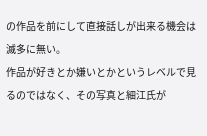の作品を前にして直接話しが出来る機会は滅多に無い。
作品が好きとか嫌いとかというレベルで見るのではなく、その写真と細江氏が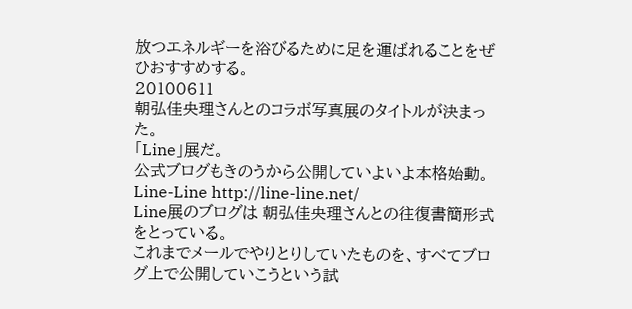放つエネルギーを浴びるために足を運ばれることをぜひおすすめする。
20100611
朝弘佳央理さんとのコラボ写真展のタイトルが決まった。
「Line」展だ。
公式ブログもきのうから公開していよいよ本格始動。
Line-Line http://line-line.net/
Line展のブログは 朝弘佳央理さんとの往復書簡形式をとっている。
これまでメールでやりとりしていたものを、すべてブログ上で公開していこうという試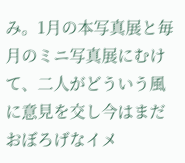み。1月の本写真展と毎月のミニ写真展にむけて、二人がどういう風に意見を交し今はまだおぼろげなイメ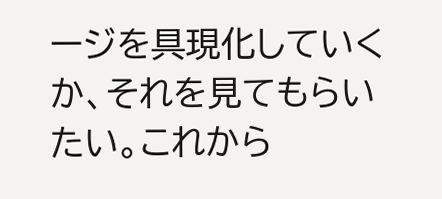ージを具現化していくか、それを見てもらいたい。これから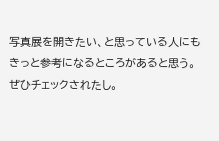写真展を開きたい、と思っている人にもきっと参考になるところがあると思う。
ぜひチェックされたし。